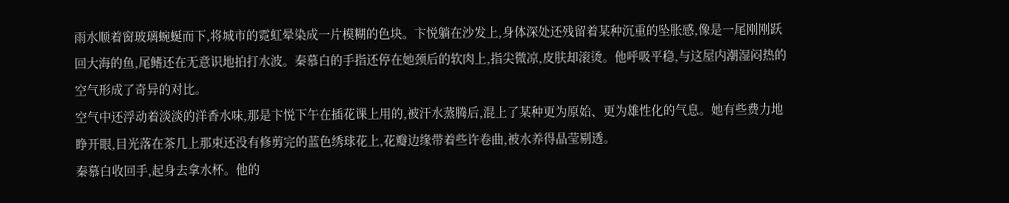雨水顺着窗玻璃蜿蜒而下,将城市的霓虹晕染成一片模糊的色块。卞悦躺在沙发上,身体深处还残留着某种沉重的坠胀感,像是一尾刚刚跃回大海的鱼,尾鳍还在无意识地拍打水波。秦慕白的手指还停在她颈后的软肉上,指尖微凉,皮肤却滚烫。他呼吸平稳,与这屋内潮湿闷热的空气形成了奇异的对比。
空气中还浮动着淡淡的洋香水味,那是卞悦下午在插花课上用的,被汗水蒸腾后,混上了某种更为原始、更为雄性化的气息。她有些费力地睁开眼,目光落在茶几上那束还没有修剪完的蓝色绣球花上,花瓣边缘带着些许卷曲,被水养得晶莹剔透。
秦慕白收回手,起身去拿水杯。他的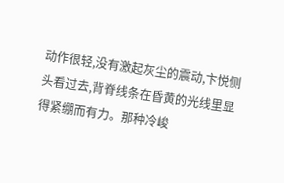动作很轻,没有激起灰尘的震动,卞悦侧头看过去,背脊线条在昏黄的光线里显得紧绷而有力。那种冷峻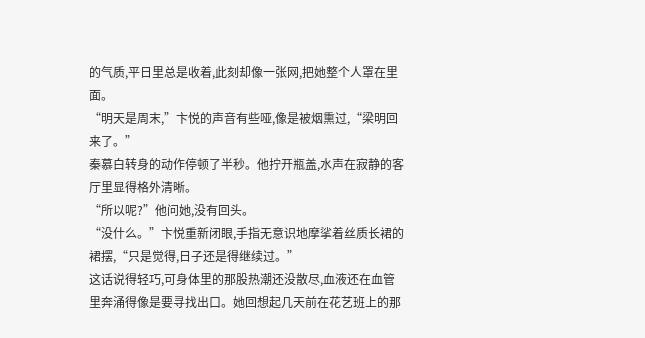的气质,平日里总是收着,此刻却像一张网,把她整个人罩在里面。
“明天是周末,”卞悦的声音有些哑,像是被烟熏过,“梁明回来了。”
秦慕白转身的动作停顿了半秒。他拧开瓶盖,水声在寂静的客厅里显得格外清晰。
“所以呢?”他问她,没有回头。
“没什么。”卞悦重新闭眼,手指无意识地摩挲着丝质长裙的裙摆,“只是觉得,日子还是得继续过。”
这话说得轻巧,可身体里的那股热潮还没散尽,血液还在血管里奔涌得像是要寻找出口。她回想起几天前在花艺班上的那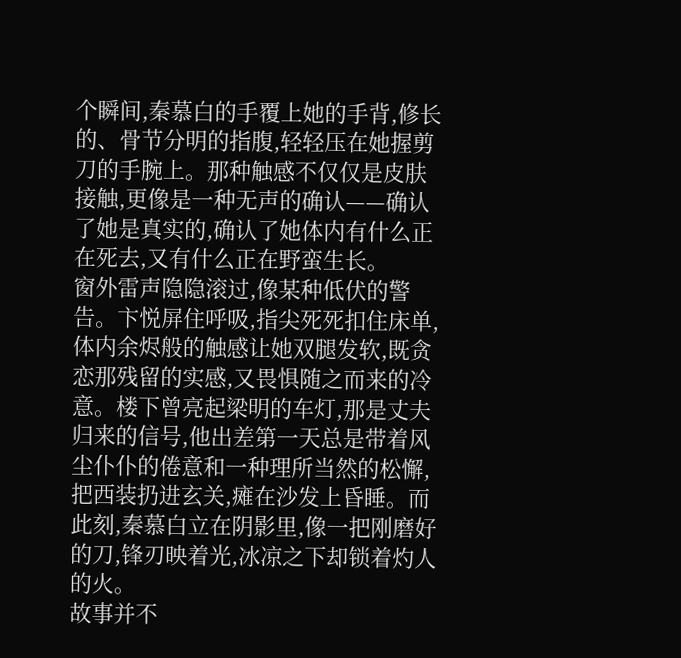个瞬间,秦慕白的手覆上她的手背,修长的、骨节分明的指腹,轻轻压在她握剪刀的手腕上。那种触感不仅仅是皮肤接触,更像是一种无声的确认——确认了她是真实的,确认了她体内有什么正在死去,又有什么正在野蛮生长。
窗外雷声隐隐滚过,像某种低伏的警告。卞悦屏住呼吸,指尖死死扣住床单,体内余烬般的触感让她双腿发软,既贪恋那残留的实感,又畏惧随之而来的冷意。楼下曾亮起梁明的车灯,那是丈夫归来的信号,他出差第一天总是带着风尘仆仆的倦意和一种理所当然的松懈,把西装扔进玄关,瘫在沙发上昏睡。而此刻,秦慕白立在阴影里,像一把刚磨好的刀,锋刃映着光,冰凉之下却锁着灼人的火。
故事并不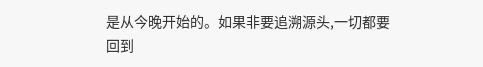是从今晚开始的。如果非要追溯源头,一切都要回到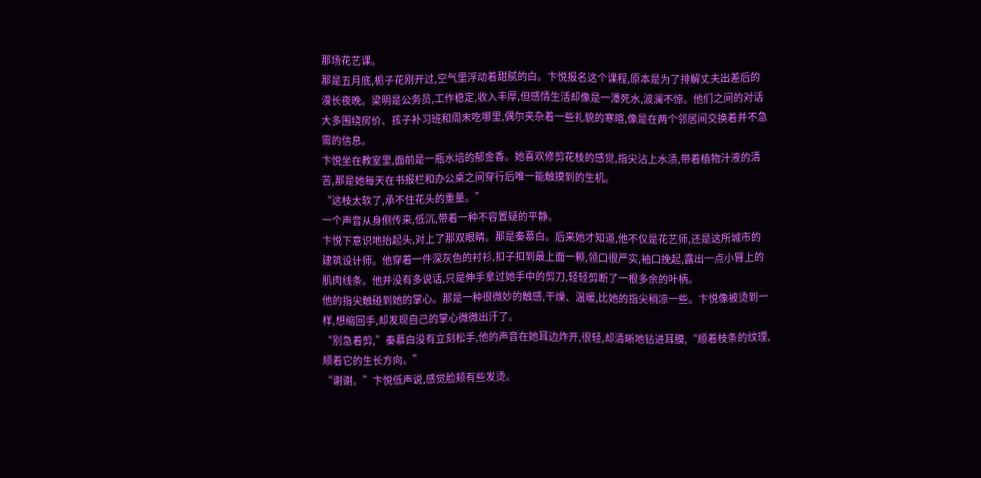那场花艺课。
那是五月底,栀子花刚开过,空气里浮动着甜腻的白。卞悦报名这个课程,原本是为了排解丈夫出差后的漫长夜晚。梁明是公务员,工作稳定,收入丰厚,但感情生活却像是一潭死水,波澜不惊。他们之间的对话大多围绕房价、孩子补习班和周末吃哪里,偶尔夹杂着一些礼貌的寒暄,像是在两个邻居间交换着并不急需的信息。
卞悦坐在教室里,面前是一瓶水培的郁金香。她喜欢修剪花枝的感觉,指尖沾上水渍,带着植物汁液的清苦,那是她每天在书报栏和办公桌之间穿行后唯一能触摸到的生机。
“这枝太软了,承不住花头的重量。”
一个声音从身侧传来,低沉,带着一种不容置疑的平静。
卞悦下意识地抬起头,对上了那双眼睛。那是秦慕白。后来她才知道,他不仅是花艺师,还是这所城市的建筑设计师。他穿着一件深灰色的衬衫,扣子扣到最上面一颗,领口很严实,袖口挽起,露出一点小臂上的肌肉线条。他并没有多说话,只是伸手拿过她手中的剪刀,轻轻剪断了一根多余的叶柄。
他的指尖触碰到她的掌心。那是一种很微妙的触感,干燥、温暖,比她的指尖稍凉一些。卞悦像被烫到一样,想缩回手,却发现自己的掌心微微出汗了。
“别急着剪,”秦慕白没有立刻松手,他的声音在她耳边炸开,很轻,却清晰地钻进耳膜,“顺着枝条的纹理,顺着它的生长方向。”
“谢谢。”卞悦低声说,感觉脸颊有些发烫。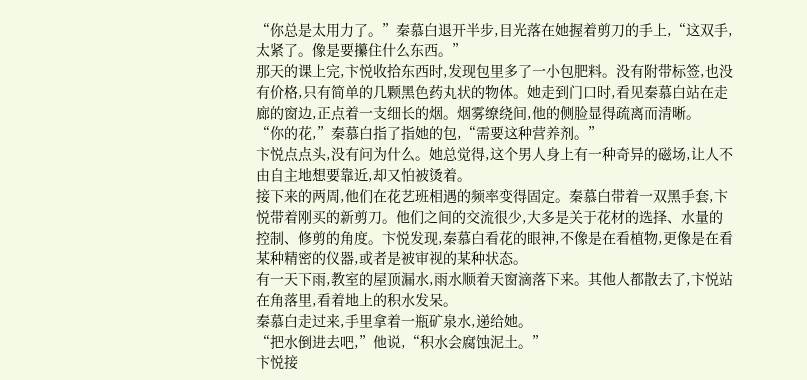“你总是太用力了。”秦慕白退开半步,目光落在她握着剪刀的手上,“这双手,太紧了。像是要攥住什么东西。”
那天的课上完,卞悦收拾东西时,发现包里多了一小包肥料。没有附带标签,也没有价格,只有简单的几颗黑色药丸状的物体。她走到门口时,看见秦慕白站在走廊的窗边,正点着一支细长的烟。烟雾缭绕间,他的侧脸显得疏离而清晰。
“你的花,”秦慕白指了指她的包,“需要这种营养剂。”
卞悦点点头,没有问为什么。她总觉得,这个男人身上有一种奇异的磁场,让人不由自主地想要靠近,却又怕被烫着。
接下来的两周,他们在花艺班相遇的频率变得固定。秦慕白带着一双黑手套,卞悦带着刚买的新剪刀。他们之间的交流很少,大多是关于花材的选择、水量的控制、修剪的角度。卞悦发现,秦慕白看花的眼神,不像是在看植物,更像是在看某种精密的仪器,或者是被审视的某种状态。
有一天下雨,教室的屋顶漏水,雨水顺着天窗滴落下来。其他人都散去了,卞悦站在角落里,看着地上的积水发呆。
秦慕白走过来,手里拿着一瓶矿泉水,递给她。
“把水倒进去吧,”他说,“积水会腐蚀泥土。”
卞悦接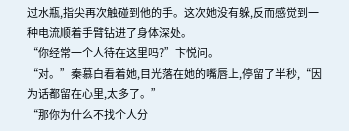过水瓶,指尖再次触碰到他的手。这次她没有躲,反而感觉到一种电流顺着手臂钻进了身体深处。
“你经常一个人待在这里吗?”卞悦问。
“对。”秦慕白看着她,目光落在她的嘴唇上,停留了半秒,“因为话都留在心里,太多了。”
“那你为什么不找个人分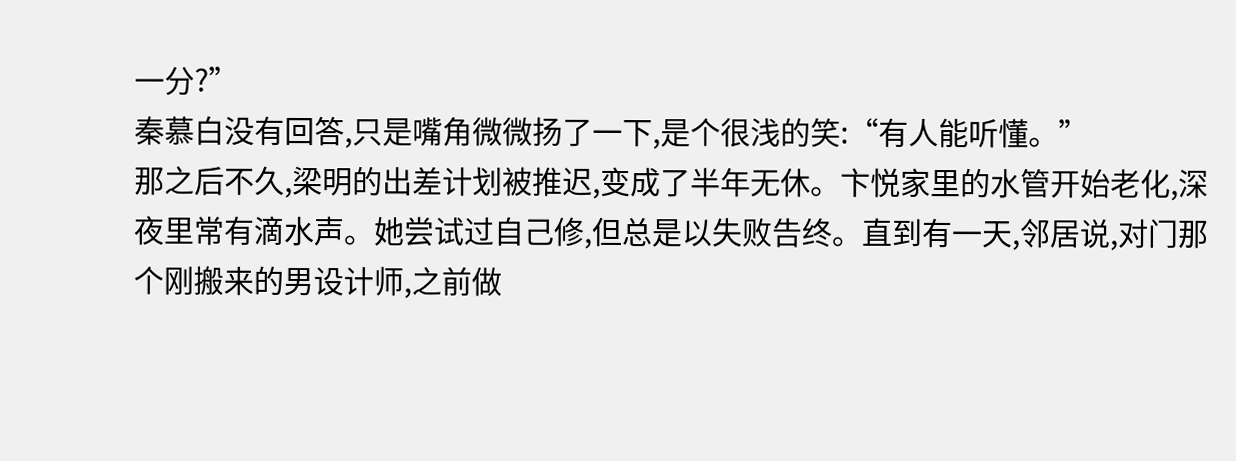一分?”
秦慕白没有回答,只是嘴角微微扬了一下,是个很浅的笑:“有人能听懂。”
那之后不久,梁明的出差计划被推迟,变成了半年无休。卞悦家里的水管开始老化,深夜里常有滴水声。她尝试过自己修,但总是以失败告终。直到有一天,邻居说,对门那个刚搬来的男设计师,之前做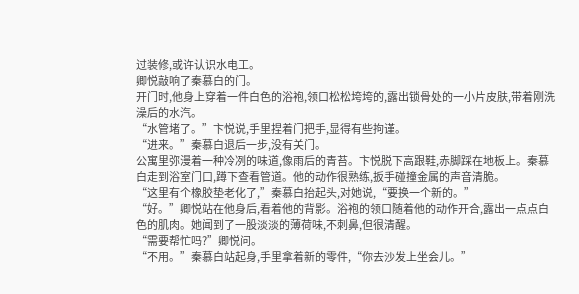过装修,或许认识水电工。
卿悦敲响了秦慕白的门。
开门时,他身上穿着一件白色的浴袍,领口松松垮垮的,露出锁骨处的一小片皮肤,带着刚洗澡后的水汽。
“水管堵了。”卞悦说,手里捏着门把手,显得有些拘谨。
“进来。”秦慕白退后一步,没有关门。
公寓里弥漫着一种冷冽的味道,像雨后的青苔。卞悦脱下高跟鞋,赤脚踩在地板上。秦慕白走到浴室门口,蹲下查看管道。他的动作很熟练,扳手碰撞金属的声音清脆。
“这里有个橡胶垫老化了,”秦慕白抬起头,对她说,“要换一个新的。”
“好。”卿悦站在他身后,看着他的背影。浴袍的领口随着他的动作开合,露出一点点白色的肌肉。她闻到了一股淡淡的薄荷味,不刺鼻,但很清醒。
“需要帮忙吗?”卿悦问。
“不用。”秦慕白站起身,手里拿着新的零件,“你去沙发上坐会儿。”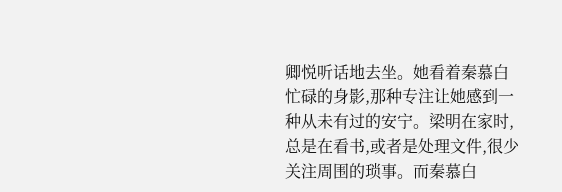卿悦听话地去坐。她看着秦慕白忙碌的身影,那种专注让她感到一种从未有过的安宁。梁明在家时,总是在看书,或者是处理文件,很少关注周围的琐事。而秦慕白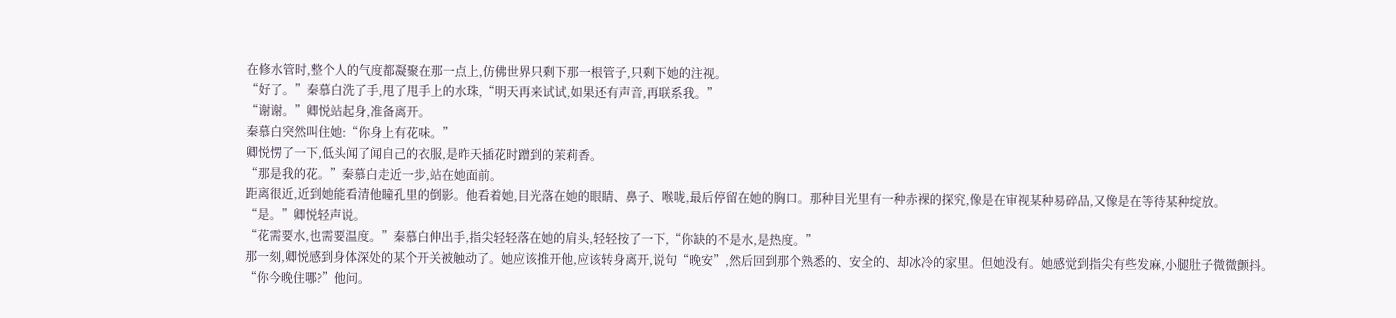在修水管时,整个人的气度都凝聚在那一点上,仿佛世界只剩下那一根管子,只剩下她的注视。
“好了。”秦慕白洗了手,甩了甩手上的水珠,“明天再来试试,如果还有声音,再联系我。”
“谢谢。”卿悦站起身,准备离开。
秦慕白突然叫住她:“你身上有花味。”
卿悦愣了一下,低头闻了闻自己的衣服,是昨天插花时蹭到的茉莉香。
“那是我的花。”秦慕白走近一步,站在她面前。
距离很近,近到她能看清他瞳孔里的倒影。他看着她,目光落在她的眼睛、鼻子、喉咙,最后停留在她的胸口。那种目光里有一种赤裸的探究,像是在审视某种易碎品,又像是在等待某种绽放。
“是。”卿悦轻声说。
“花需要水,也需要温度。”秦慕白伸出手,指尖轻轻落在她的肩头,轻轻按了一下,“你缺的不是水,是热度。”
那一刻,卿悦感到身体深处的某个开关被触动了。她应该推开他,应该转身离开,说句“晚安”,然后回到那个熟悉的、安全的、却冰冷的家里。但她没有。她感觉到指尖有些发麻,小腿肚子微微颤抖。
“你今晚住哪?”他问。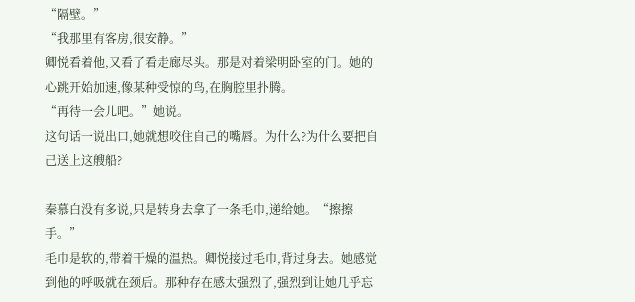“隔壁。”
“我那里有客房,很安静。”
卿悦看着他,又看了看走廊尽头。那是对着梁明卧室的门。她的心跳开始加速,像某种受惊的鸟,在胸腔里扑腾。
“再待一会儿吧。”她说。
这句话一说出口,她就想咬住自己的嘴唇。为什么?为什么要把自己送上这艘船?

秦慕白没有多说,只是转身去拿了一条毛巾,递给她。“擦擦手。”
毛巾是软的,带着干燥的温热。卿悦接过毛巾,背过身去。她感觉到他的呼吸就在颈后。那种存在感太强烈了,强烈到让她几乎忘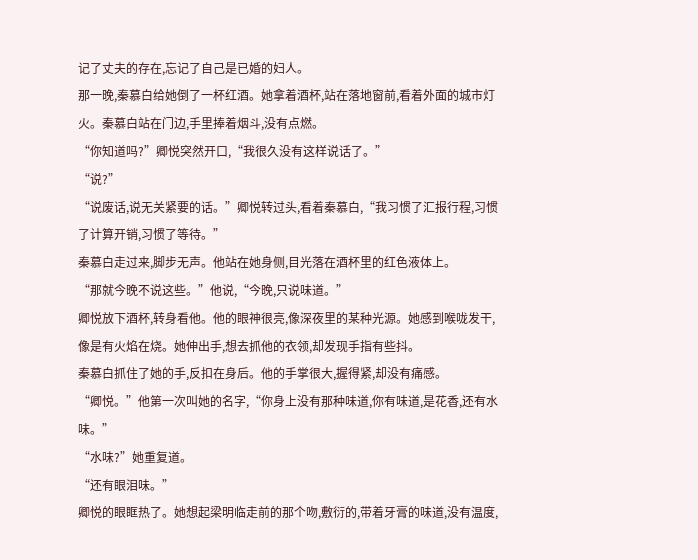记了丈夫的存在,忘记了自己是已婚的妇人。
那一晚,秦慕白给她倒了一杯红酒。她拿着酒杯,站在落地窗前,看着外面的城市灯火。秦慕白站在门边,手里捧着烟斗,没有点燃。
“你知道吗?”卿悦突然开口,“我很久没有这样说话了。”
“说?”
“说废话,说无关紧要的话。”卿悦转过头,看着秦慕白,“我习惯了汇报行程,习惯了计算开销,习惯了等待。”
秦慕白走过来,脚步无声。他站在她身侧,目光落在酒杯里的红色液体上。
“那就今晚不说这些。”他说,“今晚,只说味道。”
卿悦放下酒杯,转身看他。他的眼神很亮,像深夜里的某种光源。她感到喉咙发干,像是有火焰在烧。她伸出手,想去抓他的衣领,却发现手指有些抖。
秦慕白抓住了她的手,反扣在身后。他的手掌很大,握得紧,却没有痛感。
“卿悦。”他第一次叫她的名字,“你身上没有那种味道,你有味道,是花香,还有水味。”
“水味?”她重复道。
“还有眼泪味。”
卿悦的眼眶热了。她想起梁明临走前的那个吻,敷衍的,带着牙膏的味道,没有温度,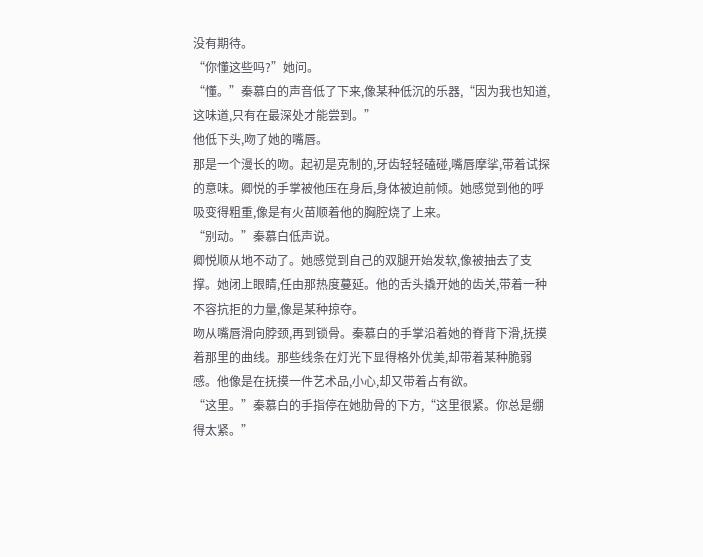没有期待。
“你懂这些吗?”她问。
“懂。”秦慕白的声音低了下来,像某种低沉的乐器,“因为我也知道,这味道,只有在最深处才能尝到。”
他低下头,吻了她的嘴唇。
那是一个漫长的吻。起初是克制的,牙齿轻轻磕碰,嘴唇摩挲,带着试探的意味。卿悦的手掌被他压在身后,身体被迫前倾。她感觉到他的呼吸变得粗重,像是有火苗顺着他的胸腔烧了上来。
“别动。”秦慕白低声说。
卿悦顺从地不动了。她感觉到自己的双腿开始发软,像被抽去了支撑。她闭上眼睛,任由那热度蔓延。他的舌头撬开她的齿关,带着一种不容抗拒的力量,像是某种掠夺。
吻从嘴唇滑向脖颈,再到锁骨。秦慕白的手掌沿着她的脊背下滑,抚摸着那里的曲线。那些线条在灯光下显得格外优美,却带着某种脆弱感。他像是在抚摸一件艺术品,小心,却又带着占有欲。
“这里。”秦慕白的手指停在她肋骨的下方,“这里很紧。你总是绷得太紧。”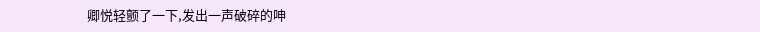卿悦轻颤了一下,发出一声破碎的呻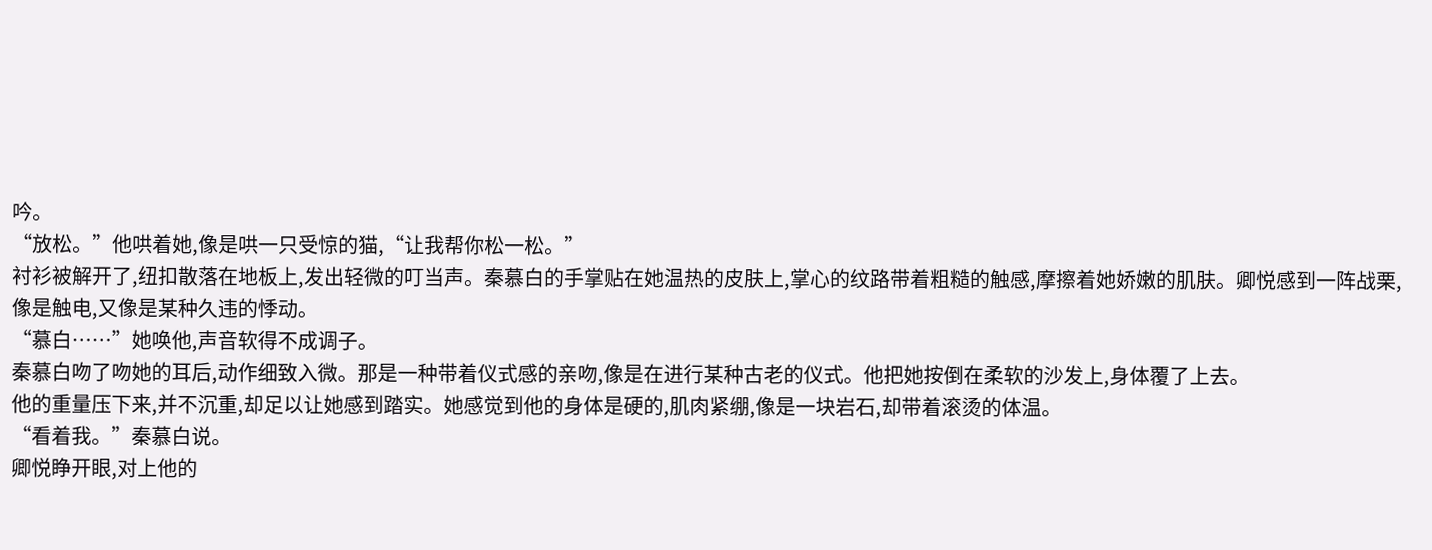吟。
“放松。”他哄着她,像是哄一只受惊的猫,“让我帮你松一松。”
衬衫被解开了,纽扣散落在地板上,发出轻微的叮当声。秦慕白的手掌贴在她温热的皮肤上,掌心的纹路带着粗糙的触感,摩擦着她娇嫩的肌肤。卿悦感到一阵战栗,像是触电,又像是某种久违的悸动。
“慕白……”她唤他,声音软得不成调子。
秦慕白吻了吻她的耳后,动作细致入微。那是一种带着仪式感的亲吻,像是在进行某种古老的仪式。他把她按倒在柔软的沙发上,身体覆了上去。
他的重量压下来,并不沉重,却足以让她感到踏实。她感觉到他的身体是硬的,肌肉紧绷,像是一块岩石,却带着滚烫的体温。
“看着我。”秦慕白说。
卿悦睁开眼,对上他的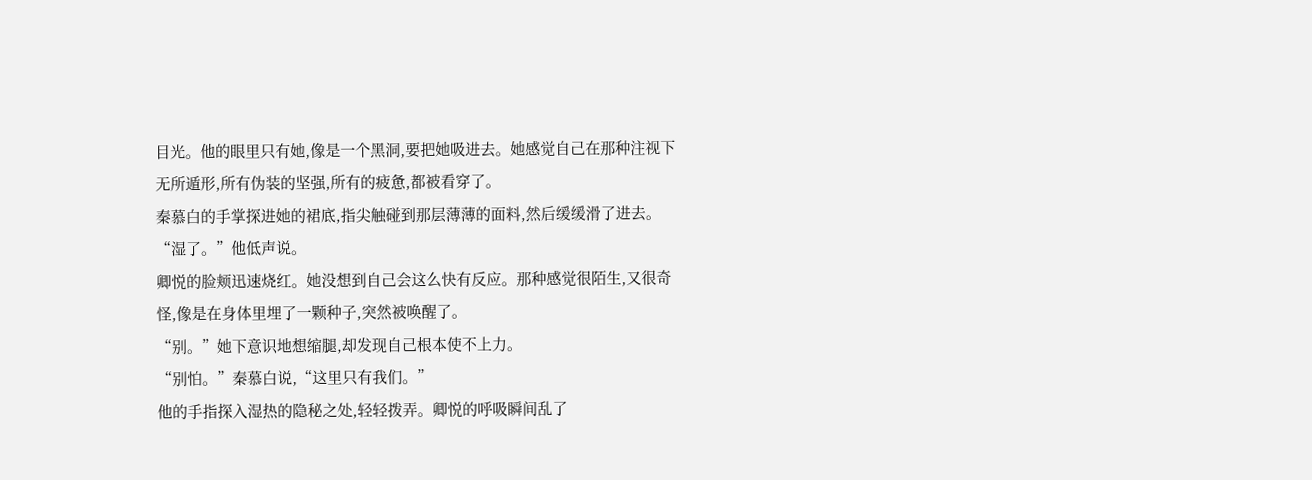目光。他的眼里只有她,像是一个黑洞,要把她吸进去。她感觉自己在那种注视下无所遁形,所有伪装的坚强,所有的疲惫,都被看穿了。
秦慕白的手掌探进她的裙底,指尖触碰到那层薄薄的面料,然后缓缓滑了进去。
“湿了。”他低声说。
卿悦的脸颊迅速烧红。她没想到自己会这么快有反应。那种感觉很陌生,又很奇怪,像是在身体里埋了一颗种子,突然被唤醒了。
“别。”她下意识地想缩腿,却发现自己根本使不上力。
“别怕。”秦慕白说,“这里只有我们。”
他的手指探入湿热的隐秘之处,轻轻拨弄。卿悦的呼吸瞬间乱了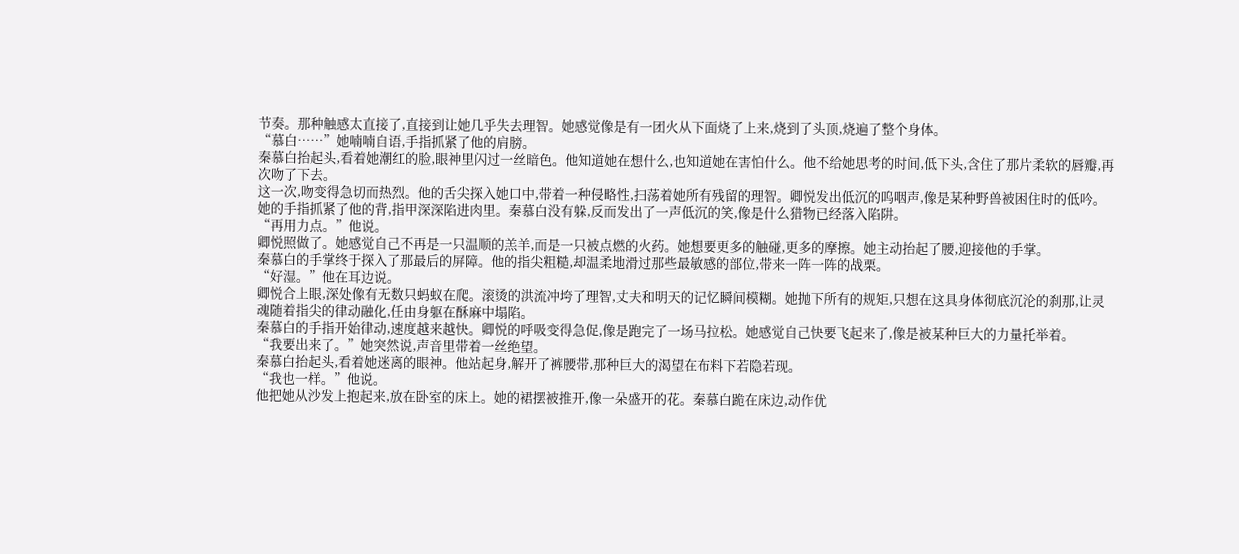节奏。那种触感太直接了,直接到让她几乎失去理智。她感觉像是有一团火从下面烧了上来,烧到了头顶,烧遍了整个身体。
“慕白……”她喃喃自语,手指抓紧了他的肩膀。
秦慕白抬起头,看着她潮红的脸,眼神里闪过一丝暗色。他知道她在想什么,也知道她在害怕什么。他不给她思考的时间,低下头,含住了那片柔软的唇瓣,再次吻了下去。
这一次,吻变得急切而热烈。他的舌尖探入她口中,带着一种侵略性,扫荡着她所有残留的理智。卿悦发出低沉的呜咽声,像是某种野兽被困住时的低吟。
她的手指抓紧了他的背,指甲深深陷进肉里。秦慕白没有躲,反而发出了一声低沉的笑,像是什么猎物已经落入陷阱。
“再用力点。”他说。
卿悦照做了。她感觉自己不再是一只温顺的羔羊,而是一只被点燃的火药。她想要更多的触碰,更多的摩擦。她主动抬起了腰,迎接他的手掌。
秦慕白的手掌终于探入了那最后的屏障。他的指尖粗糙,却温柔地滑过那些最敏感的部位,带来一阵一阵的战栗。
“好湿。”他在耳边说。
卿悦合上眼,深处像有无数只蚂蚁在爬。滚烫的洪流冲垮了理智,丈夫和明天的记忆瞬间模糊。她抛下所有的规矩,只想在这具身体彻底沉沦的刹那,让灵魂随着指尖的律动融化,任由身躯在酥麻中塌陷。
秦慕白的手指开始律动,速度越来越快。卿悦的呼吸变得急促,像是跑完了一场马拉松。她感觉自己快要飞起来了,像是被某种巨大的力量托举着。
“我要出来了。”她突然说,声音里带着一丝绝望。
秦慕白抬起头,看着她迷离的眼神。他站起身,解开了裤腰带,那种巨大的渴望在布料下若隐若现。
“我也一样。”他说。
他把她从沙发上抱起来,放在卧室的床上。她的裙摆被推开,像一朵盛开的花。秦慕白跪在床边,动作优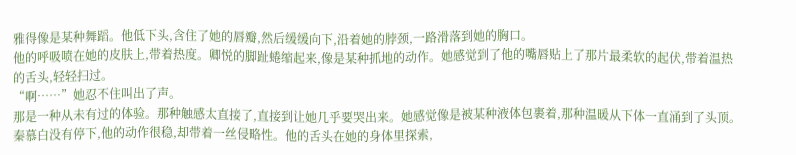雅得像是某种舞蹈。他低下头,含住了她的唇瓣,然后缓缓向下,沿着她的脖颈,一路滑落到她的胸口。
他的呼吸喷在她的皮肤上,带着热度。卿悦的脚趾蜷缩起来,像是某种抓地的动作。她感觉到了他的嘴唇贴上了那片最柔软的起伏,带着温热的舌头,轻轻扫过。
“啊……”她忍不住叫出了声。
那是一种从未有过的体验。那种触感太直接了,直接到让她几乎要哭出来。她感觉像是被某种液体包裹着,那种温暖从下体一直涌到了头顶。
秦慕白没有停下,他的动作很稳,却带着一丝侵略性。他的舌头在她的身体里探索,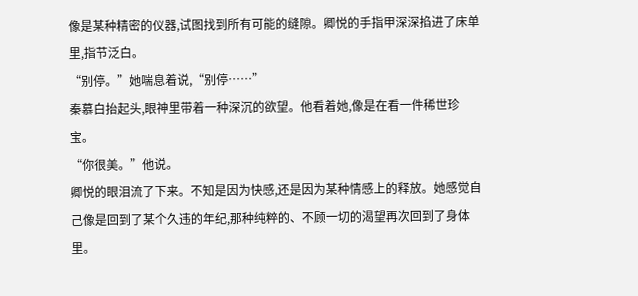像是某种精密的仪器,试图找到所有可能的缝隙。卿悦的手指甲深深掐进了床单里,指节泛白。
“别停。”她喘息着说,“别停……”
秦慕白抬起头,眼神里带着一种深沉的欲望。他看着她,像是在看一件稀世珍宝。
“你很美。”他说。
卿悦的眼泪流了下来。不知是因为快感,还是因为某种情感上的释放。她感觉自己像是回到了某个久违的年纪,那种纯粹的、不顾一切的渴望再次回到了身体里。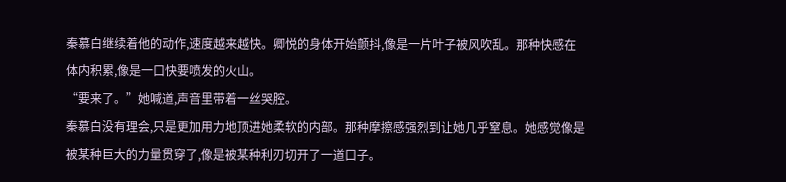秦慕白继续着他的动作,速度越来越快。卿悦的身体开始颤抖,像是一片叶子被风吹乱。那种快感在体内积累,像是一口快要喷发的火山。
“要来了。”她喊道,声音里带着一丝哭腔。
秦慕白没有理会,只是更加用力地顶进她柔软的内部。那种摩擦感强烈到让她几乎窒息。她感觉像是被某种巨大的力量贯穿了,像是被某种利刃切开了一道口子。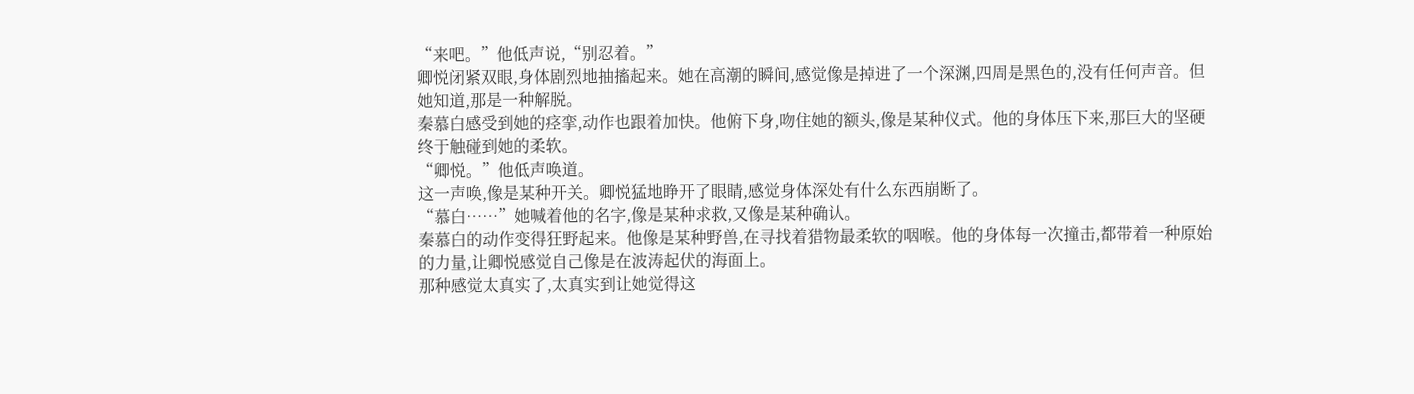“来吧。”他低声说,“别忍着。”
卿悦闭紧双眼,身体剧烈地抽搐起来。她在高潮的瞬间,感觉像是掉进了一个深渊,四周是黑色的,没有任何声音。但她知道,那是一种解脱。
秦慕白感受到她的痉挛,动作也跟着加快。他俯下身,吻住她的额头,像是某种仪式。他的身体压下来,那巨大的坚硬终于触碰到她的柔软。
“卿悦。”他低声唤道。
这一声唤,像是某种开关。卿悦猛地睁开了眼睛,感觉身体深处有什么东西崩断了。
“慕白……”她喊着他的名字,像是某种求救,又像是某种确认。
秦慕白的动作变得狂野起来。他像是某种野兽,在寻找着猎物最柔软的咽喉。他的身体每一次撞击,都带着一种原始的力量,让卿悦感觉自己像是在波涛起伏的海面上。
那种感觉太真实了,太真实到让她觉得这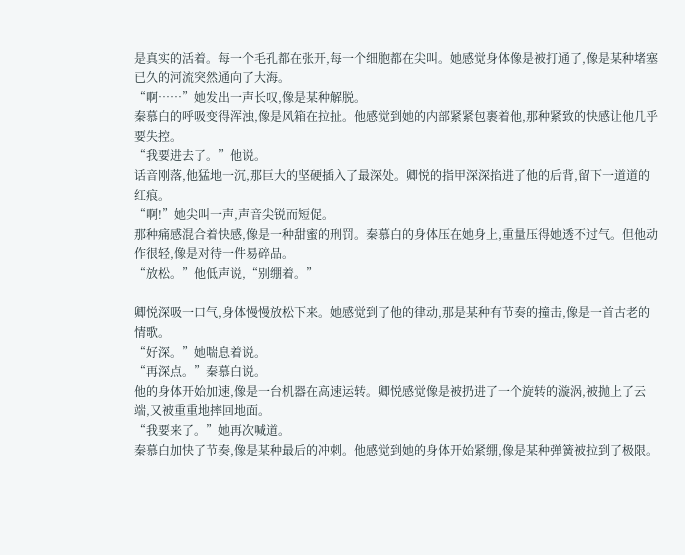是真实的活着。每一个毛孔都在张开,每一个细胞都在尖叫。她感觉身体像是被打通了,像是某种堵塞已久的河流突然通向了大海。
“啊……”她发出一声长叹,像是某种解脱。
秦慕白的呼吸变得浑浊,像是风箱在拉扯。他感觉到她的内部紧紧包裹着他,那种紧致的快感让他几乎要失控。
“我要进去了。”他说。
话音刚落,他猛地一沉,那巨大的坚硬插入了最深处。卿悦的指甲深深掐进了他的后背,留下一道道的红痕。
“啊!”她尖叫一声,声音尖锐而短促。
那种痛感混合着快感,像是一种甜蜜的刑罚。秦慕白的身体压在她身上,重量压得她透不过气。但他动作很轻,像是对待一件易碎品。
“放松。”他低声说,“别绷着。”

卿悦深吸一口气,身体慢慢放松下来。她感觉到了他的律动,那是某种有节奏的撞击,像是一首古老的情歌。
“好深。”她喘息着说。
“再深点。”秦慕白说。
他的身体开始加速,像是一台机器在高速运转。卿悦感觉像是被扔进了一个旋转的漩涡,被抛上了云端,又被重重地摔回地面。
“我要来了。”她再次喊道。
秦慕白加快了节奏,像是某种最后的冲刺。他感觉到她的身体开始紧绷,像是某种弹簧被拉到了极限。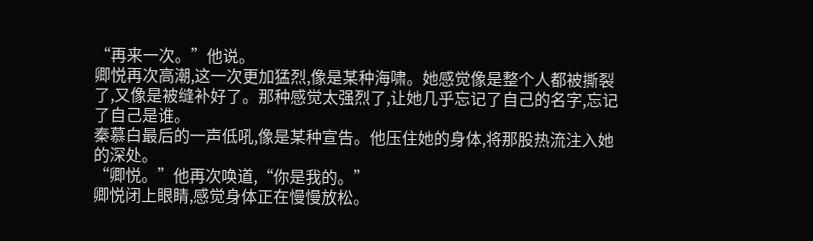“再来一次。”他说。
卿悦再次高潮,这一次更加猛烈,像是某种海啸。她感觉像是整个人都被撕裂了,又像是被缝补好了。那种感觉太强烈了,让她几乎忘记了自己的名字,忘记了自己是谁。
秦慕白最后的一声低吼,像是某种宣告。他压住她的身体,将那股热流注入她的深处。
“卿悦。”他再次唤道,“你是我的。”
卿悦闭上眼睛,感觉身体正在慢慢放松。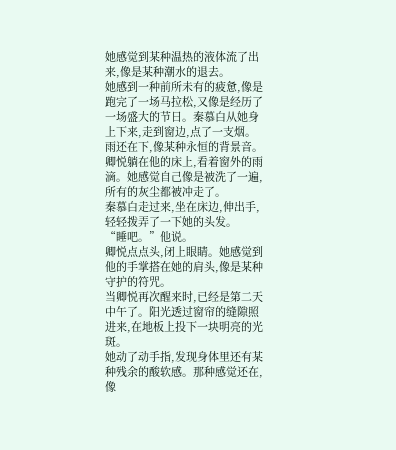她感觉到某种温热的液体流了出来,像是某种潮水的退去。
她感到一种前所未有的疲惫,像是跑完了一场马拉松,又像是经历了一场盛大的节日。秦慕白从她身上下来,走到窗边,点了一支烟。
雨还在下,像某种永恒的背景音。卿悦躺在他的床上,看着窗外的雨滴。她感觉自己像是被洗了一遍,所有的灰尘都被冲走了。
秦慕白走过来,坐在床边,伸出手,轻轻拨弄了一下她的头发。
“睡吧。”他说。
卿悦点点头,闭上眼睛。她感觉到他的手掌搭在她的肩头,像是某种守护的符咒。
当卿悦再次醒来时,已经是第二天中午了。阳光透过窗帘的缝隙照进来,在地板上投下一块明亮的光斑。
她动了动手指,发现身体里还有某种残余的酸软感。那种感觉还在,像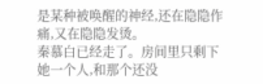是某种被唤醒的神经,还在隐隐作痛,又在隐隐发烫。
秦慕白已经走了。房间里只剩下她一个人,和那个还没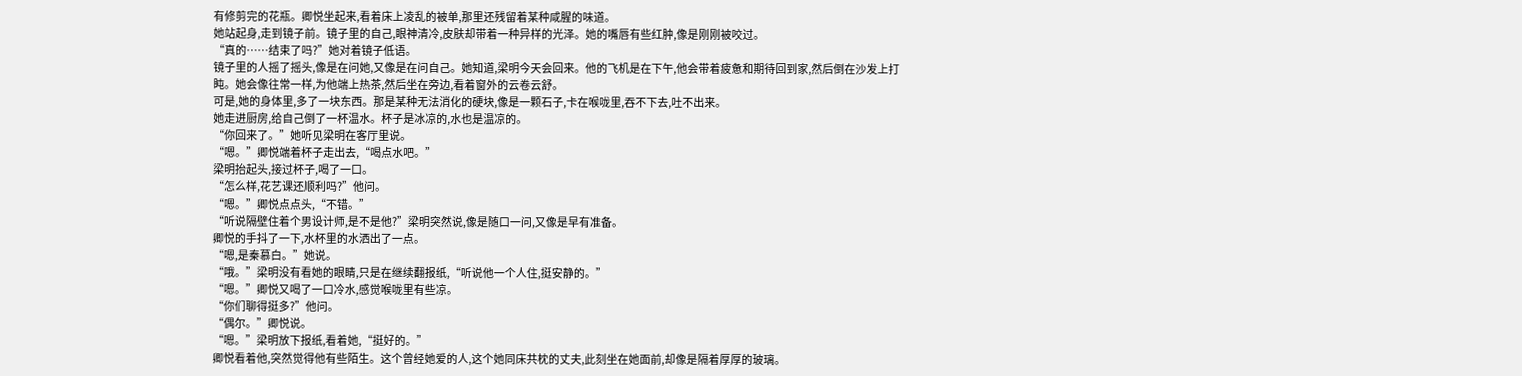有修剪完的花瓶。卿悦坐起来,看着床上凌乱的被单,那里还残留着某种咸腥的味道。
她站起身,走到镜子前。镜子里的自己,眼神清冷,皮肤却带着一种异样的光泽。她的嘴唇有些红肿,像是刚刚被咬过。
“真的……结束了吗?”她对着镜子低语。
镜子里的人摇了摇头,像是在问她,又像是在问自己。她知道,梁明今天会回来。他的飞机是在下午,他会带着疲惫和期待回到家,然后倒在沙发上打盹。她会像往常一样,为他端上热茶,然后坐在旁边,看着窗外的云卷云舒。
可是,她的身体里,多了一块东西。那是某种无法消化的硬块,像是一颗石子,卡在喉咙里,吞不下去,吐不出来。
她走进厨房,给自己倒了一杯温水。杯子是冰凉的,水也是温凉的。
“你回来了。”她听见梁明在客厅里说。
“嗯。”卿悦端着杯子走出去,“喝点水吧。”
梁明抬起头,接过杯子,喝了一口。
“怎么样,花艺课还顺利吗?”他问。
“嗯。”卿悦点点头,“不错。”
“听说隔壁住着个男设计师,是不是他?”梁明突然说,像是随口一问,又像是早有准备。
卿悦的手抖了一下,水杯里的水洒出了一点。
“嗯,是秦慕白。”她说。
“哦。”梁明没有看她的眼睛,只是在继续翻报纸,“听说他一个人住,挺安静的。”
“嗯。”卿悦又喝了一口冷水,感觉喉咙里有些凉。
“你们聊得挺多?”他问。
“偶尔。”卿悦说。
“嗯。”梁明放下报纸,看着她,“挺好的。”
卿悦看着他,突然觉得他有些陌生。这个曾经她爱的人,这个她同床共枕的丈夫,此刻坐在她面前,却像是隔着厚厚的玻璃。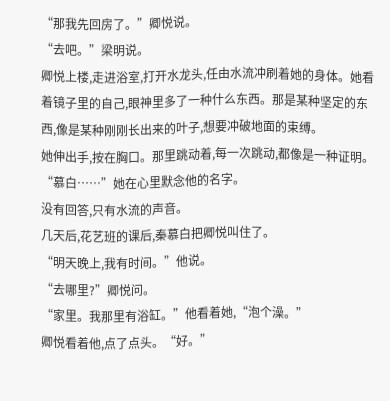“那我先回房了。”卿悦说。
“去吧。”梁明说。
卿悦上楼,走进浴室,打开水龙头,任由水流冲刷着她的身体。她看着镜子里的自己,眼神里多了一种什么东西。那是某种坚定的东西,像是某种刚刚长出来的叶子,想要冲破地面的束缚。
她伸出手,按在胸口。那里跳动着,每一次跳动,都像是一种证明。
“慕白……”她在心里默念他的名字。
没有回答,只有水流的声音。
几天后,花艺班的课后,秦慕白把卿悦叫住了。
“明天晚上,我有时间。”他说。
“去哪里?”卿悦问。
“家里。我那里有浴缸。”他看着她,“泡个澡。”
卿悦看着他,点了点头。“好。”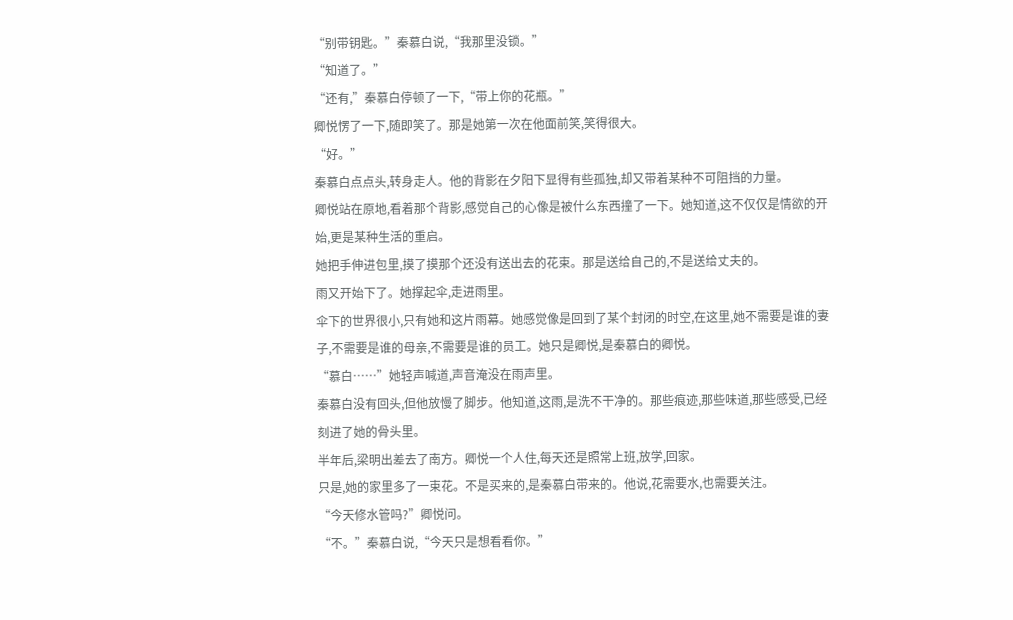“别带钥匙。”秦慕白说,“我那里没锁。”
“知道了。”
“还有,”秦慕白停顿了一下,“带上你的花瓶。”
卿悦愣了一下,随即笑了。那是她第一次在他面前笑,笑得很大。
“好。”
秦慕白点点头,转身走人。他的背影在夕阳下显得有些孤独,却又带着某种不可阻挡的力量。
卿悦站在原地,看着那个背影,感觉自己的心像是被什么东西撞了一下。她知道,这不仅仅是情欲的开始,更是某种生活的重启。
她把手伸进包里,摸了摸那个还没有送出去的花束。那是送给自己的,不是送给丈夫的。
雨又开始下了。她撑起伞,走进雨里。
伞下的世界很小,只有她和这片雨幕。她感觉像是回到了某个封闭的时空,在这里,她不需要是谁的妻子,不需要是谁的母亲,不需要是谁的员工。她只是卿悦,是秦慕白的卿悦。
“慕白……”她轻声喊道,声音淹没在雨声里。
秦慕白没有回头,但他放慢了脚步。他知道,这雨,是洗不干净的。那些痕迹,那些味道,那些感受,已经刻进了她的骨头里。
半年后,梁明出差去了南方。卿悦一个人住,每天还是照常上班,放学,回家。
只是,她的家里多了一束花。不是买来的,是秦慕白带来的。他说,花需要水,也需要关注。
“今天修水管吗?”卿悦问。
“不。”秦慕白说,“今天只是想看看你。”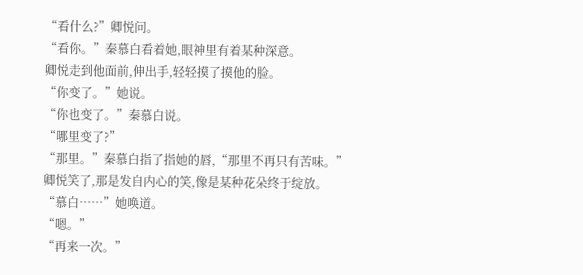“看什么?”卿悦问。
“看你。”秦慕白看着她,眼神里有着某种深意。
卿悦走到他面前,伸出手,轻轻摸了摸他的脸。
“你变了。”她说。
“你也变了。”秦慕白说。
“哪里变了?”
“那里。”秦慕白指了指她的唇,“那里不再只有苦味。”
卿悦笑了,那是发自内心的笑,像是某种花朵终于绽放。
“慕白……”她唤道。
“嗯。”
“再来一次。”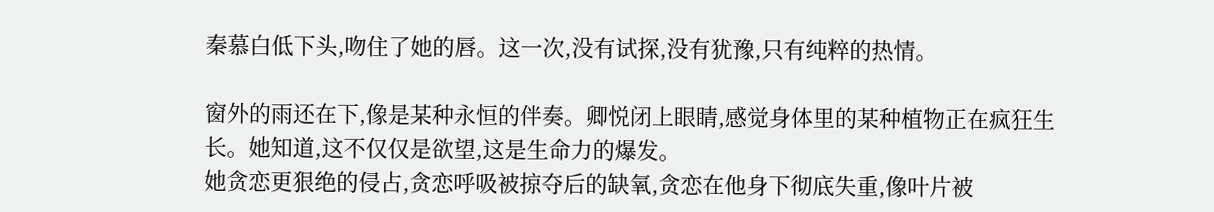秦慕白低下头,吻住了她的唇。这一次,没有试探,没有犹豫,只有纯粹的热情。

窗外的雨还在下,像是某种永恒的伴奏。卿悦闭上眼睛,感觉身体里的某种植物正在疯狂生长。她知道,这不仅仅是欲望,这是生命力的爆发。
她贪恋更狠绝的侵占,贪恋呼吸被掠夺后的缺氧,贪恋在他身下彻底失重,像叶片被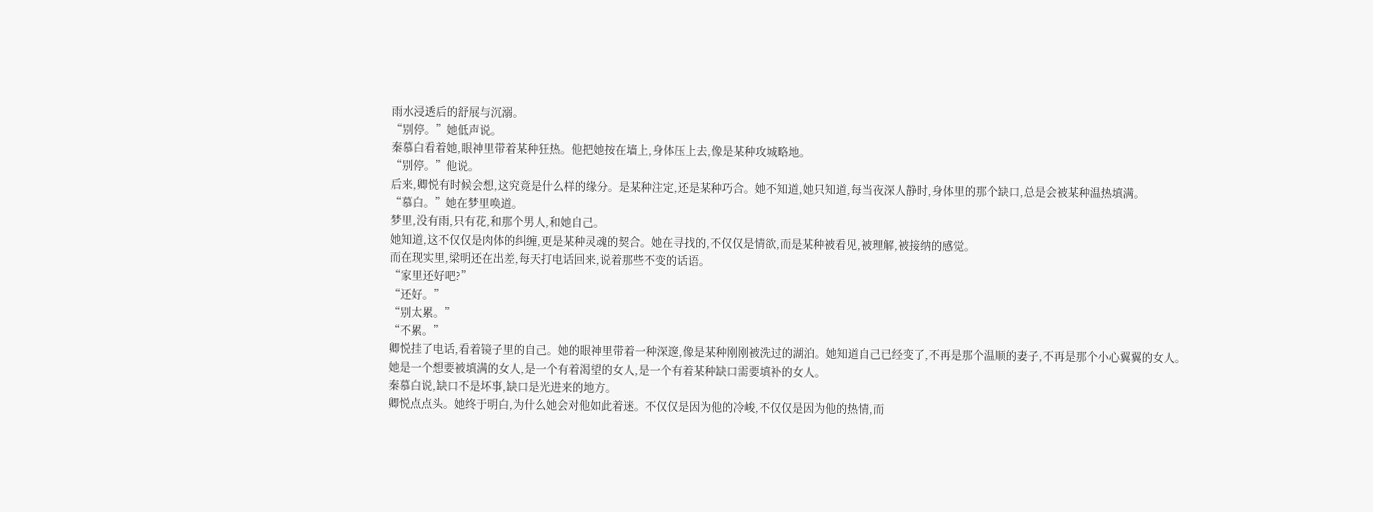雨水浸透后的舒展与沉溺。
“别停。”她低声说。
秦慕白看着她,眼神里带着某种狂热。他把她按在墙上,身体压上去,像是某种攻城略地。
“别停。”他说。
后来,卿悦有时候会想,这究竟是什么样的缘分。是某种注定,还是某种巧合。她不知道,她只知道,每当夜深人静时,身体里的那个缺口,总是会被某种温热填满。
“慕白。”她在梦里唤道。
梦里,没有雨,只有花,和那个男人,和她自己。
她知道,这不仅仅是肉体的纠缠,更是某种灵魂的契合。她在寻找的,不仅仅是情欲,而是某种被看见,被理解,被接纳的感觉。
而在现实里,梁明还在出差,每天打电话回来,说着那些不变的话语。
“家里还好吧?”
“还好。”
“别太累。”
“不累。”
卿悦挂了电话,看着镜子里的自己。她的眼神里带着一种深邃,像是某种刚刚被洗过的湖泊。她知道自己已经变了,不再是那个温顺的妻子,不再是那个小心翼翼的女人。
她是一个想要被填满的女人,是一个有着渴望的女人,是一个有着某种缺口需要填补的女人。
秦慕白说,缺口不是坏事,缺口是光进来的地方。
卿悦点点头。她终于明白,为什么她会对他如此着迷。不仅仅是因为他的冷峻,不仅仅是因为他的热情,而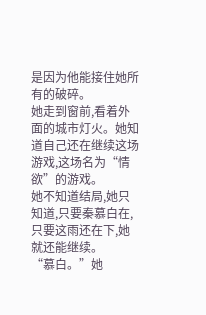是因为他能接住她所有的破碎。
她走到窗前,看着外面的城市灯火。她知道自己还在继续这场游戏,这场名为“情欲”的游戏。
她不知道结局,她只知道,只要秦慕白在,只要这雨还在下,她就还能继续。
“慕白。”她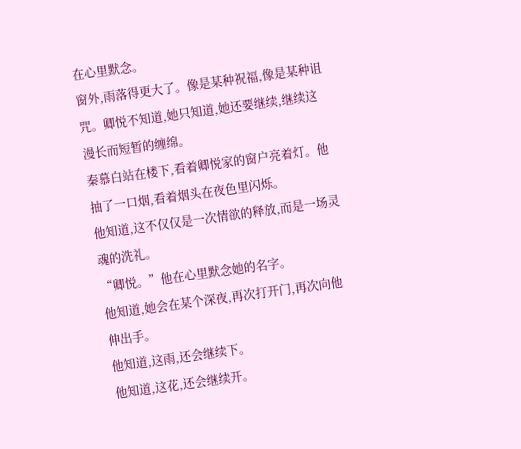在心里默念。
窗外,雨落得更大了。像是某种祝福,像是某种诅咒。卿悦不知道,她只知道,她还要继续,继续这漫长而短暂的缠绵。
秦慕白站在楼下,看着卿悦家的窗户亮着灯。他抽了一口烟,看着烟头在夜色里闪烁。
他知道,这不仅仅是一次情欲的释放,而是一场灵魂的洗礼。
“卿悦。”他在心里默念她的名字。
他知道,她会在某个深夜,再次打开门,再次向他伸出手。
他知道,这雨,还会继续下。
他知道,这花,还会继续开。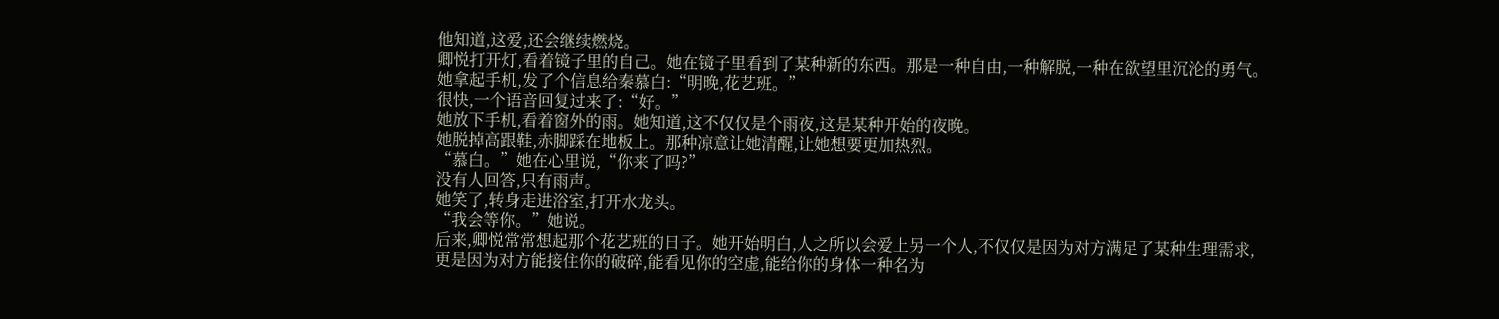他知道,这爱,还会继续燃烧。
卿悦打开灯,看着镜子里的自己。她在镜子里看到了某种新的东西。那是一种自由,一种解脱,一种在欲望里沉沦的勇气。
她拿起手机,发了个信息给秦慕白:“明晚,花艺班。”
很快,一个语音回复过来了:“好。”
她放下手机,看着窗外的雨。她知道,这不仅仅是个雨夜,这是某种开始的夜晚。
她脱掉高跟鞋,赤脚踩在地板上。那种凉意让她清醒,让她想要更加热烈。
“慕白。”她在心里说,“你来了吗?”
没有人回答,只有雨声。
她笑了,转身走进浴室,打开水龙头。
“我会等你。”她说。
后来,卿悦常常想起那个花艺班的日子。她开始明白,人之所以会爱上另一个人,不仅仅是因为对方满足了某种生理需求,更是因为对方能接住你的破碎,能看见你的空虚,能给你的身体一种名为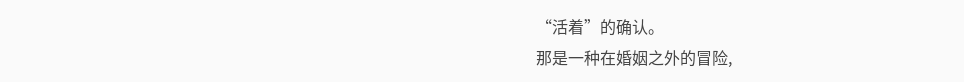“活着”的确认。
那是一种在婚姻之外的冒险,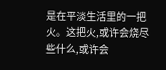是在平淡生活里的一把火。这把火,或许会烧尽些什么,或许会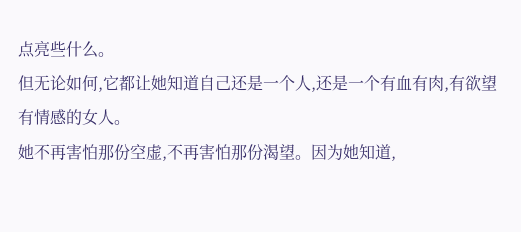点亮些什么。
但无论如何,它都让她知道自己还是一个人,还是一个有血有肉,有欲望有情感的女人。
她不再害怕那份空虚,不再害怕那份渴望。因为她知道,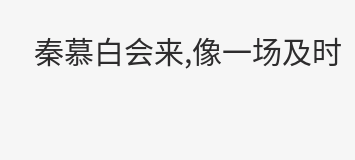秦慕白会来,像一场及时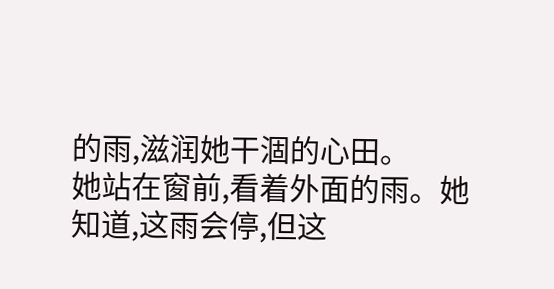的雨,滋润她干涸的心田。
她站在窗前,看着外面的雨。她知道,这雨会停,但这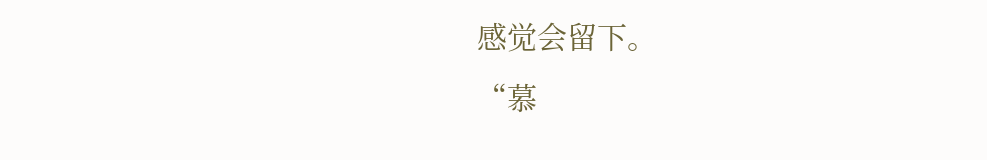感觉会留下。
“慕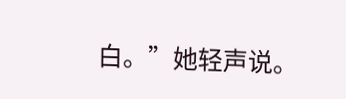白。”她轻声说。